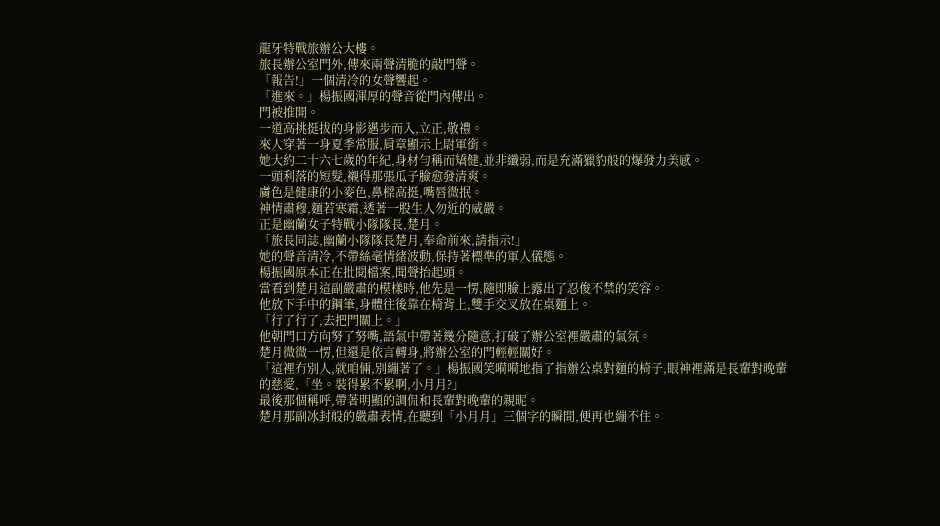龍牙特戰旅辦公大樓。
旅長辦公室門外,傳來兩聲清脆的敲門聲。
「報告!」一個清冷的女聲響起。
「進來。」楊振國渾厚的聲音從門內傳出。
門被推開。
一道高挑挺拔的身影邁步而入,立正,敬禮。
來人穿著一身夏季常服,肩章顯示上尉軍銜。
她大約二十六七歲的年紀,身材勻稱而矯健,並非纖弱,而是充滿獵豹般的爆發力美感。
一頭利落的短髮,襯得那張瓜子臉愈發清爽。
膚色是健康的小麥色,鼻樑高挺,嘴唇微抿。
神情肅穆,麵若寒霜,透著一股生人勿近的威嚴。
正是幽蘭女子特戰小隊隊長,楚月。
「旅長同誌,幽蘭小隊隊長楚月,奉命前來,請指示!」
她的聲音清冷,不帶絲毫情緒波動,保持著標準的軍人儀態。
楊振國原本正在批閱檔案,聞聲抬起頭。
當看到楚月這副嚴肅的模樣時,他先是一愣,隨即臉上露出了忍俊不禁的笑容。
他放下手中的鋼筆,身體往後靠在椅背上,雙手交叉放在桌麵上。
「行了行了,去把門關上。」
他朝門口方向努了努嘴,語氣中帶著幾分隨意,打破了辦公室裡嚴肅的氣氛。
楚月微微一愣,但還是依言轉身,將辦公室的門輕輕關好。
「這裡冇別人,就咱倆,別繃著了。」楊振國笑嗬嗬地指了指辦公桌對麵的椅子,眼神裡滿是長輩對晚輩的慈愛,「坐。裝得累不累啊,小月月?」
最後那個稱呼,帶著明顯的調侃和長輩對晚輩的親昵。
楚月那副冰封般的嚴肅表情,在聽到「小月月」三個字的瞬間,便再也繃不住。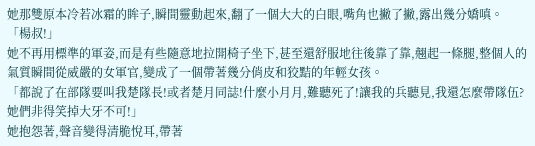她那雙原本冷若冰霜的眸子,瞬間靈動起來,翻了一個大大的白眼,嘴角也撇了撇,露出幾分嬌嗔。
「楊叔!」
她不再用標準的軍姿,而是有些隨意地拉開椅子坐下,甚至還舒服地往後靠了靠,翹起一條腿,整個人的氣質瞬間從威嚴的女軍官,變成了一個帶著幾分俏皮和狡黠的年輕女孩。
「都說了在部隊要叫我楚隊長!或者楚月同誌!什麼小月月,難聽死了!讓我的兵聽見,我還怎麼帶隊伍?她們非得笑掉大牙不可!」
她抱怨著,聲音變得清脆悅耳,帶著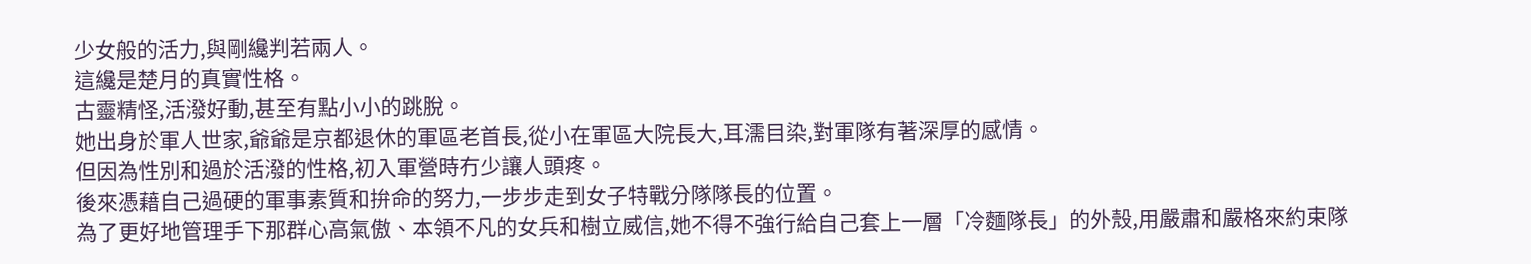少女般的活力,與剛纔判若兩人。
這纔是楚月的真實性格。
古靈精怪,活潑好動,甚至有點小小的跳脫。
她出身於軍人世家,爺爺是京都退休的軍區老首長,從小在軍區大院長大,耳濡目染,對軍隊有著深厚的感情。
但因為性別和過於活潑的性格,初入軍營時冇少讓人頭疼。
後來憑藉自己過硬的軍事素質和拚命的努力,一步步走到女子特戰分隊隊長的位置。
為了更好地管理手下那群心高氣傲、本領不凡的女兵和樹立威信,她不得不強行給自己套上一層「冷麵隊長」的外殼,用嚴肅和嚴格來約束隊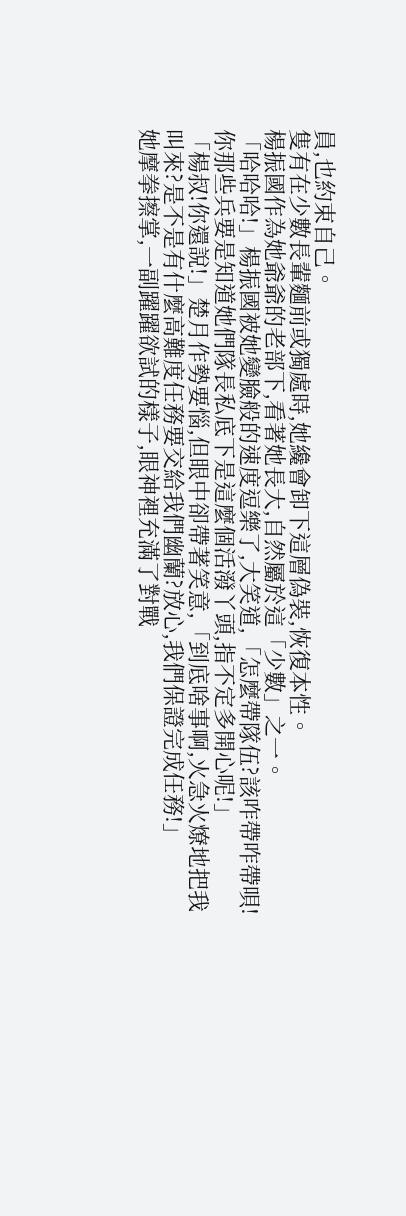員,也約束自己。
隻有在少數長輩麵前或獨處時,她纔會卸下這層偽裝,恢復本性。
楊振國作為她爺爺的老部下,看著她長大,自然屬於這「少數」之一。
「哈哈哈!」楊振國被她變臉般的速度逗樂了,大笑道,「怎麼帶隊伍?該咋帶咋帶唄!你那些兵要是知道她們隊長私底下是這麼個活潑丫頭,指不定多開心呢!」
「楊叔!你還說!」楚月作勢要惱,但眼中卻帶著笑意,「到底啥事啊,火急火燎地把我叫來?是不是有什麼高難度任務要交給我們幽蘭?放心,我們保證完成任務!」
她摩拳擦掌,一副躍躍欲試的樣子,眼神裡充滿了對戰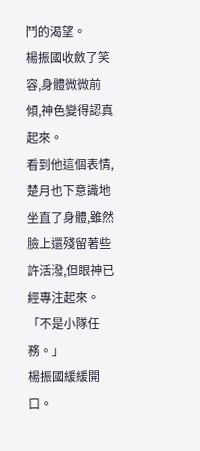鬥的渴望。
楊振國收斂了笑容,身體微微前傾,神色變得認真起來。
看到他這個表情,楚月也下意識地坐直了身體,雖然臉上還殘留著些許活潑,但眼神已經專注起來。
「不是小隊任務。」
楊振國緩緩開口。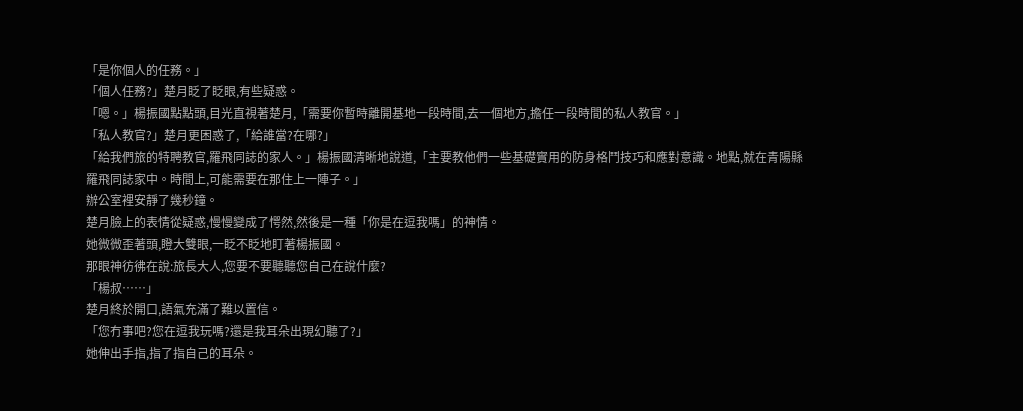「是你個人的任務。」
「個人任務?」楚月眨了眨眼,有些疑惑。
「嗯。」楊振國點點頭,目光直視著楚月,「需要你暫時離開基地一段時間,去一個地方,擔任一段時間的私人教官。」
「私人教官?」楚月更困惑了,「給誰當?在哪?」
「給我們旅的特聘教官,羅飛同誌的家人。」楊振國清晰地說道,「主要教他們一些基礎實用的防身格鬥技巧和應對意識。地點,就在青陽縣羅飛同誌家中。時間上,可能需要在那住上一陣子。」
辦公室裡安靜了幾秒鐘。
楚月臉上的表情從疑惑,慢慢變成了愕然,然後是一種「你是在逗我嗎」的神情。
她微微歪著頭,瞪大雙眼,一眨不眨地盯著楊振國。
那眼神彷彿在說:旅長大人,您要不要聽聽您自己在說什麼?
「楊叔……」
楚月終於開口,語氣充滿了難以置信。
「您冇事吧?您在逗我玩嗎?還是我耳朵出現幻聽了?」
她伸出手指,指了指自己的耳朵。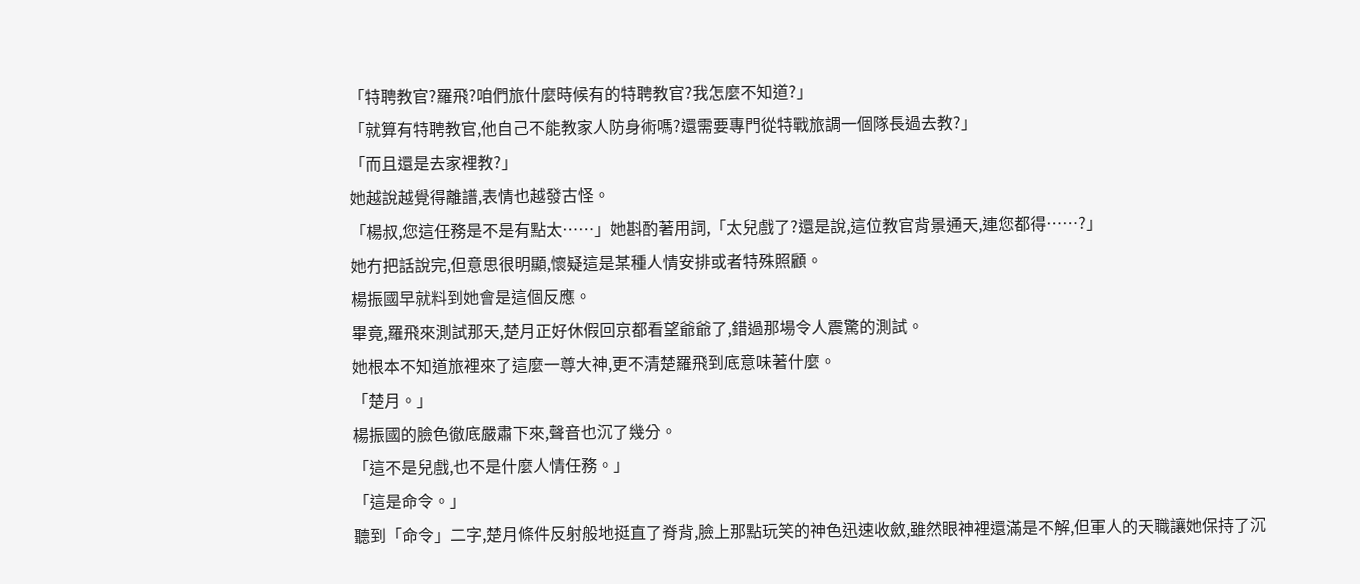「特聘教官?羅飛?咱們旅什麼時候有的特聘教官?我怎麼不知道?」
「就算有特聘教官,他自己不能教家人防身術嗎?還需要專門從特戰旅調一個隊長過去教?」
「而且還是去家裡教?」
她越說越覺得離譜,表情也越發古怪。
「楊叔,您這任務是不是有點太……」她斟酌著用詞,「太兒戲了?還是說,這位教官背景通天,連您都得……?」
她冇把話說完,但意思很明顯,懷疑這是某種人情安排或者特殊照顧。
楊振國早就料到她會是這個反應。
畢竟,羅飛來測試那天,楚月正好休假回京都看望爺爺了,錯過那場令人震驚的測試。
她根本不知道旅裡來了這麼一尊大神,更不清楚羅飛到底意味著什麼。
「楚月。」
楊振國的臉色徹底嚴肅下來,聲音也沉了幾分。
「這不是兒戲,也不是什麼人情任務。」
「這是命令。」
聽到「命令」二字,楚月條件反射般地挺直了脊背,臉上那點玩笑的神色迅速收斂,雖然眼神裡還滿是不解,但軍人的天職讓她保持了沉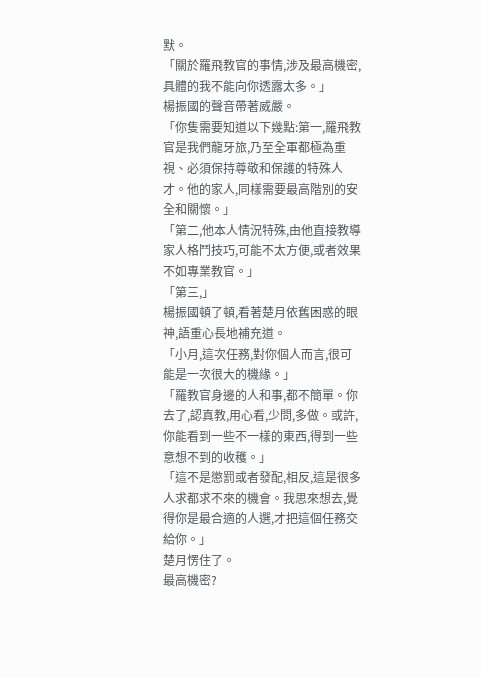默。
「關於羅飛教官的事情,涉及最高機密,具體的我不能向你透露太多。」
楊振國的聲音帶著威嚴。
「你隻需要知道以下幾點:第一,羅飛教官是我們龍牙旅,乃至全軍都極為重視、必須保持尊敬和保護的特殊人才。他的家人,同樣需要最高階別的安全和關懷。」
「第二,他本人情況特殊,由他直接教導家人格鬥技巧,可能不太方便,或者效果不如專業教官。」
「第三,」
楊振國頓了頓,看著楚月依舊困惑的眼神,語重心長地補充道。
「小月,這次任務,對你個人而言,很可能是一次很大的機緣。」
「羅教官身邊的人和事,都不簡單。你去了,認真教,用心看,少問,多做。或許,你能看到一些不一樣的東西,得到一些意想不到的收穫。」
「這不是懲罰或者發配,相反,這是很多人求都求不來的機會。我思來想去,覺得你是最合適的人選,才把這個任務交給你。」
楚月愣住了。
最高機密?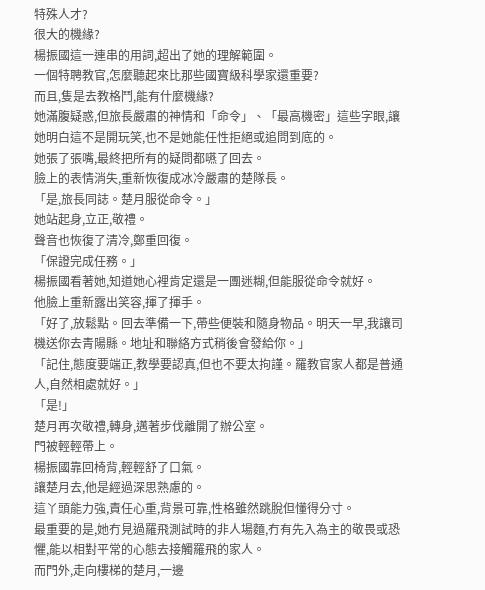特殊人才?
很大的機緣?
楊振國這一連串的用詞,超出了她的理解範圍。
一個特聘教官,怎麼聽起來比那些國寶級科學家還重要?
而且,隻是去教格鬥,能有什麼機緣?
她滿腹疑惑,但旅長嚴肅的神情和「命令」、「最高機密」這些字眼,讓她明白這不是開玩笑,也不是她能任性拒絕或追問到底的。
她張了張嘴,最終把所有的疑問都嚥了回去。
臉上的表情消失,重新恢復成冰冷嚴肅的楚隊長。
「是,旅長同誌。楚月服從命令。」
她站起身,立正,敬禮。
聲音也恢復了清冷,鄭重回復。
「保證完成任務。」
楊振國看著她,知道她心裡肯定還是一團迷糊,但能服從命令就好。
他臉上重新露出笑容,揮了揮手。
「好了,放鬆點。回去準備一下,帶些便裝和隨身物品。明天一早,我讓司機送你去青陽縣。地址和聯絡方式稍後會發給你。」
「記住,態度要端正,教學要認真,但也不要太拘謹。羅教官家人都是普通人,自然相處就好。」
「是!」
楚月再次敬禮,轉身,邁著步伐離開了辦公室。
門被輕輕帶上。
楊振國靠回椅背,輕輕舒了口氣。
讓楚月去,他是經過深思熟慮的。
這丫頭能力強,責任心重,背景可靠,性格雖然跳脫但懂得分寸。
最重要的是,她冇見過羅飛測試時的非人場麵,冇有先入為主的敬畏或恐懼,能以相對平常的心態去接觸羅飛的家人。
而門外,走向樓梯的楚月,一邊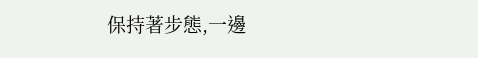保持著步態,一邊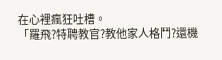在心裡瘋狂吐槽。
「羅飛?特聘教官?教他家人格鬥?還機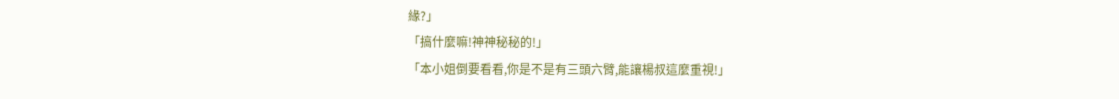緣?」
「搞什麼嘛!神神秘秘的!」
「本小姐倒要看看,你是不是有三頭六臂,能讓楊叔這麼重視!」